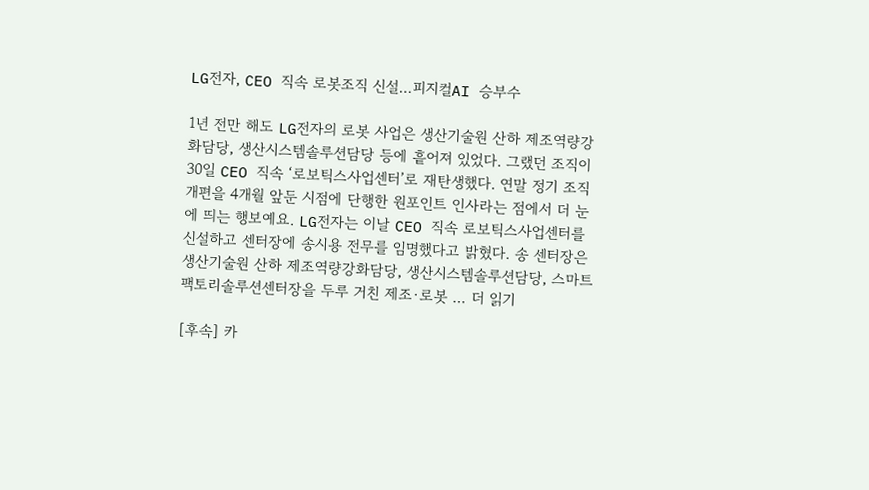LG전자, CEO 직속 로봇조직 신설…피지컬AI 승부수

1년 전만 해도 LG전자의 로봇 사업은 생산기술원 산하 제조역량강화담당, 생산시스템솔루션담당 등에 흩어져 있었다. 그랬던 조직이 30일 CEO 직속 ‘로보틱스사업센터’로 재탄생했다. 연말 정기 조직개편을 4개월 앞둔 시점에 단행한 원포인트 인사라는 점에서 더 눈에 띄는 행보예요. LG전자는 이날 CEO 직속 로보틱스사업센터를 신설하고 센터장에 송시용 전무를 임명했다고 밝혔다. 송 센터장은 생산기술원 산하 제조역량강화담당, 생산시스템솔루션담당, 스마트팩토리솔루션센터장을 두루 거친 제조·로봇 … 더 읽기

[후속] 카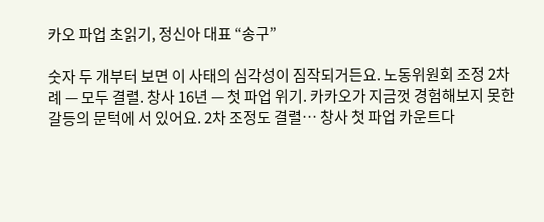카오 파업 초읽기, 정신아 대표 “송구”

숫자 두 개부터 보면 이 사태의 심각성이 짐작되거든요. 노동위원회 조정 2차례 — 모두 결렬. 창사 16년 — 첫 파업 위기. 카카오가 지금껏 경험해보지 못한 갈등의 문턱에 서 있어요. 2차 조정도 결렬… 창사 첫 파업 카운트다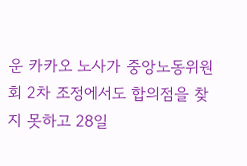운 카카오 노사가 중앙노동위원회 2차 조정에서도 합의점을 찾지 못하고 28일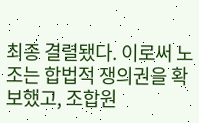최종 결렬됐다. 이로써 노조는 합법적 쟁의권을 확보했고, 조합원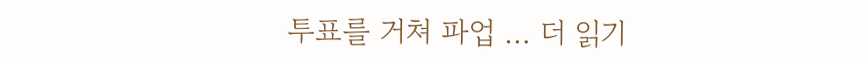투표를 거쳐 파업 … 더 읽기